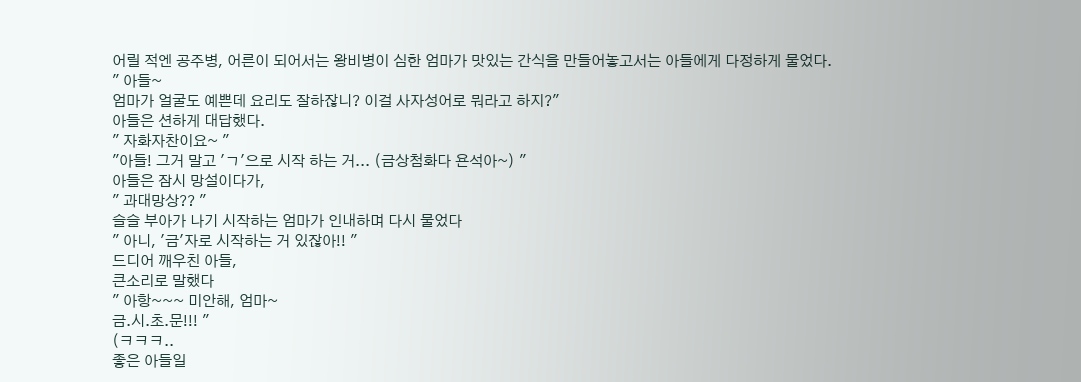어릴 적엔 공주병, 어른이 되어서는 왕비병이 심한 엄마가 맛있는 간식을 만들어놓고서는 아들에게 다정하게 물었다.
" 아들~
엄마가 얼굴도 예쁜데 요리도 잘하잖니? 이걸 사자성어로 뭐라고 하지?"
아들은 션하게 대답했다.
" 자화자찬이요~ "
"아들! 그거 말고 'ㄱ'으로 시작 하는 거... (금상첨화다 욘석아~) "
아들은 잠시 망설이다가,
" 과대망상?? "
슬슬 부아가 나기 시작하는 엄마가 인내하며 다시 물었다
" 아니, '금'자로 시작하는 거 있잖아!! "
드디어 깨우친 아들,
큰소리로 말했다
" 아항~~~ 미안해, 엄마~
금.시.초.문!!! "
(ㅋㅋㅋ..
좋은 아들일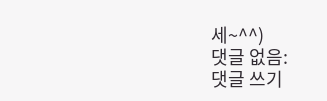세~^^)
댓글 없음:
댓글 쓰기